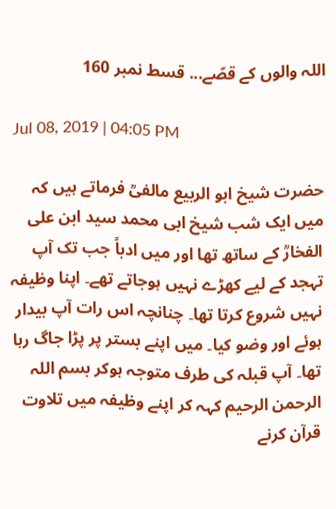اللہ والوں کے قصّے... قسط نمبر 160

Jul 08, 2019 | 04:05 PM

حضرت شیخ ابو الربیع مالفیؒ فرماتے ہیں کہ میں ایک شب شیخ ابی محمد سید ابن علی الفخارؒ کے ساتھ تھا اور میں ادباً جب تک آپ تہجد کے لیے کھڑے نہیں ہوجاتے تھے۔ اپنا وظیفہ نہیں شروع کرتا تھا۔ چنانچہ اس رات آپ بیدار ہوئے اور وضو کیا۔ میں اپنے بستر پر پڑا جاگ رہا تھا۔ آپ قبلہ کی طرف متوجہ ہوکر بسم اللہ الرحمن الرحیم کہہ کر اپنے وظیفہ میں تلاوت قرآن کرنے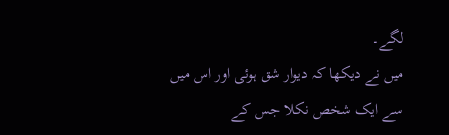لگے۔
میں نے دیکھا کہ دیوار شق ہوئی اور اس میں سے ایک شخص نکلا جس کے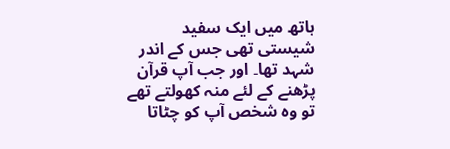ہاتھ میں ایک سفید شیستی تھی جس کے اندر شہد تھا۔ اور جب آپ قرآن پڑھنے کے لئے منہ کھولتے تھے تو وہ شخص آپ کو چٹاتا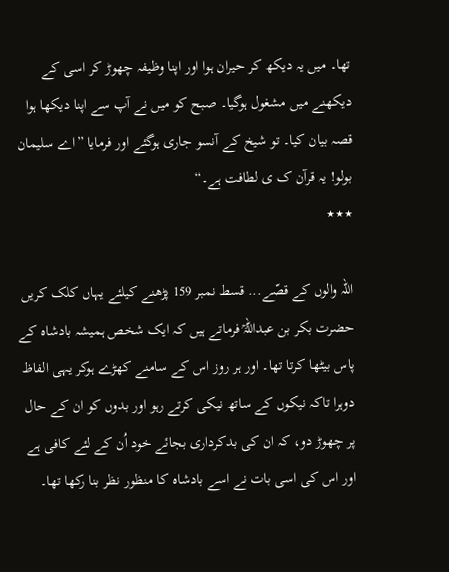تھا۔ میں یہ دیکھ کر حیران ہوا اور اپنا وظیفہ چھوڑ کر اسی کے دیکھنے میں مشغول ہوگیا۔ صبح کو میں نے آپ سے اپنا دیکھا ہوا قصہ بیان کیا۔ تو شیخ کے آنسو جاری ہوگئے اور فرمایا ”اے سلیمان بولو! یہ قرآن ک ی لطافت ہے۔“
٭٭٭

اللہ والوں کے قصّے... قسط نمبر 159 پڑھنے کیلئے یہاں کلک کریں
حضرت بکر بن عبداللہؒ فرماتے ہیں کہ ایک شخص ہمیشہ بادشاہ کے پاس بیٹھا کرتا تھا۔ اور ہر روز اس کے سامنے کھڑے ہوکر یہی الفاظ دوہرا تاکہ نیکوں کے ساتھ نیکی کرتے رہو اور بدوں کو ان کے حال پر چھوڑ دو، کہ ان کی بدکرداری بجائے خود اُن کے لئے کافی ہے اور اس کی اسی بات نے اسے بادشاہ کا منظور نظر بنا رکھا تھا۔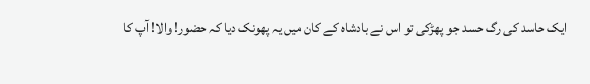ایک حاسد کی رگ حسد جو پھڑکی تو اس نے بادشاہ کے کان میں یہ پھونک دیا کہ حضور! والا! آپ کا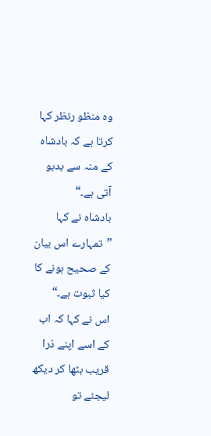وہ منظو رنظر کہا کرتا ہے کہ بادشاہ کے منہ سے بدبو آتی ہے۔“
بادشاہ نے کہا ”تمہارے اس بیان کے صحیح ہونے کا کیا ثبوت ہے۔“
اس نے کہا کہ اب کے اسے اپنے ذرا قریب بٹھا کر دیکھ لیجئے تو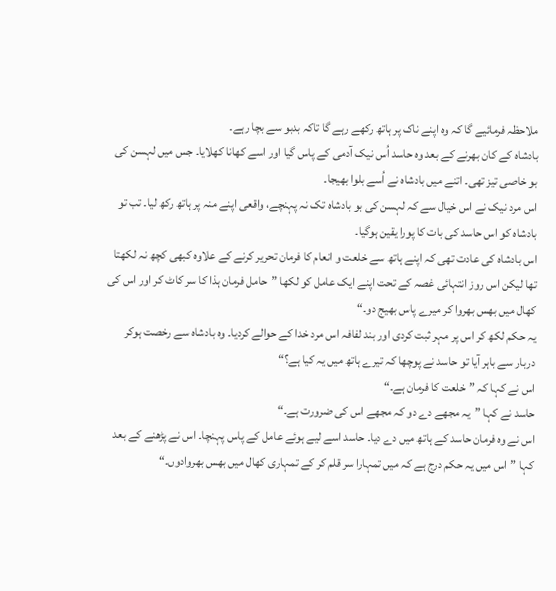ملاحظہ فرمائیے گا کہ وہ اپنے ناک پر ہاتھ رکھے رہے گا تاکہ بدبو سے بچا رہے۔
بادشاہ کے کان بھرنے کے بعد وہ حاسد اُس نیک آدمی کے پاس گیا اور اسے کھانا کھلایا۔ جس میں لہسن کی بو خاصی تیز تھی۔ اتنے میں بادشاہ نے اُسے بلوا بھیجا۔
اس مرد نیک نے اس خیال سے کہ لہسن کی بو بادشاہ تک نہ پہنچے، واقعی اپنے منہ پر ہاتھ رکھ لیا۔ تب تو بادشاہ کو اس حاسد کی بات کا پورا یقین ہوگیا۔
اس بادشاہ کی عادت تھی کہ اپنے ہاتھ سے خلعت و انعام کا فرمان تحریر کرنے کے علاوہ کبھی کچھ نہ لکھتا تھا لیکن اس روز انتہائی غصہ کے تحت اپنے ایک عامل کو لکھا ”حامل فرمان ہذا کا سر کاٹ کر اور اس کی کھال میں بھس بھروا کر میرے پاس بھیج دو۔“
یہ حکم لکھ کر اس پر مہر ثبت کردی اور بند لفافہ اس مرد خدا کے حوالے کردیا۔ وہ بادشاہ سے رخصت ہوکر دربار سے باہر آیا تو حاسد نے پوچھا کہ تیرے ہاتھ میں یہ کیا ہے؟“
اس نے کہا کہ ”خلعت کا فرمان ہے۔“
حاسد نے کہا ”یہ مجھے دے دو کہ مجھے اس کی ضرورت ہے۔“
اس نے وہ فرمان حاسد کے ہاتھ میں دے دیا۔ حاسد اسے لیے ہوئے عامل کے پاس پہنچا۔ اس نے پڑھنے کے بعد کہا ”اس میں یہ حکم درج ہے کہ میں تمہارا سر قلم کر کے تمہاری کھال میں بھس بھروادوں۔“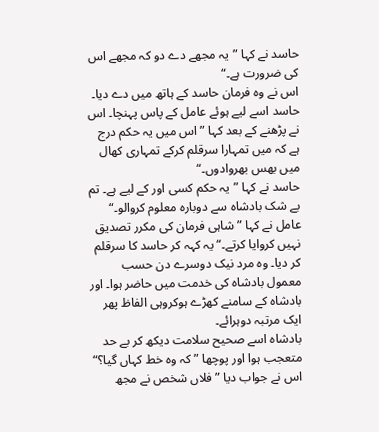حاسد نے کہا ”یہ مجھے دے دو کہ مجھے اس کی ضرورت ہے۔“
اس نے وہ فرمان حاسد کے ہاتھ میں دے دیا۔ حاسد اسے لیے ہوئے عامل کے پاس پہنچا۔ اس نے پڑھنے کے بعد کہا ”اس میں یہ حکم درج ہے کہ میں تمہارا سرقلم کرکے تمہاری کھال میں بھس بھروادوں۔“
حاسد نے کہا ”یہ حکم کسی اور کے لیے ہے۔ تم بے شک بادشاہ سے دوبارہ معلوم کروالو۔“
عامل نے کہا ”شاہی فرمان کی مکرر تصدیق نہیں کروایا کرتے۔“ یہ کہہ کر حاسد کا سرقلم کر دیا۔ وہ مرد نیک دوسرے دن حسب معمول بادشاہ کی خدمت میں حاضر ہوا۔ اور بادشاہ کے سامنے کھڑے ہوکروہی الفاظ پھر ایک مرتبہ دوہرائے۔
بادشاہ اسے صحیح سلامت دیکھ کر بے حد متعجب ہوا اور پوچھا ”کہ وہ خط کہاں گیا؟“
اس نے جواب دیا ”فلاں شخص نے مجھ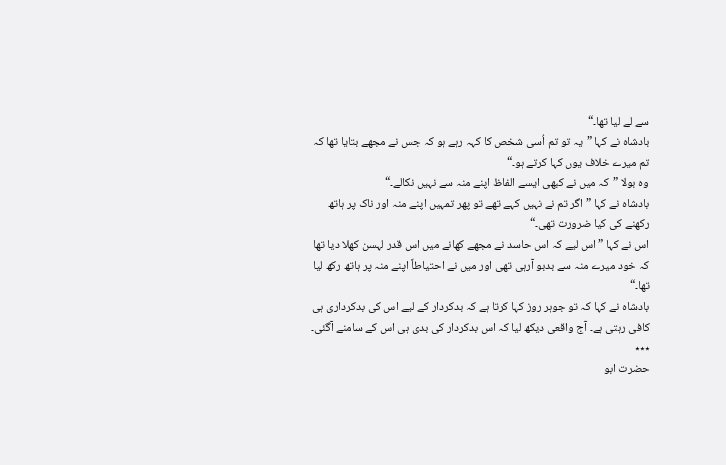سے لے لیا تھا۔“
بادشاہ نے کہا ”یہ تو تم اُسی شخص کا کہہ رہے ہو کہ جس نے مجھے بتایا تھا کہ تم میرے خلاف یوں کہا کرتے ہو۔“
وہ بولا ”کہ میں نے کبھی ایسے الفاظ اپنے منہ سے نہیں نکالے۔“
بادشاہ نے کہا ”اگر تم نے نہیں کہے تھے تو پھر تمہیں اپنے منہ اور ناک پر ہاتھ رکھنے کی کیا ضرورت تھی۔“
اس نے کہا ”اس لیے کہ اس حاسد نے مجھے کھانے میں اس قدر لہسن کھلا دیا تھا کہ خود میرے منہ سے بدبو آرہی تھی اور میں نے احتیاطاً اپنے منہ پر ہاتھ رکھ لیا تھا۔“
بادشاہ نے کہا کہ تو جوہر روز کہا کرتا ہے کہ بدکردار کے لیے اس کی بدکرداری ہی کافی رہتی ہے۔ آج واقعی دیکھ لیا کہ اس بدکردار کی بدی ہی اس کے سامنے آگئی۔
٭٭٭
حضرت ابو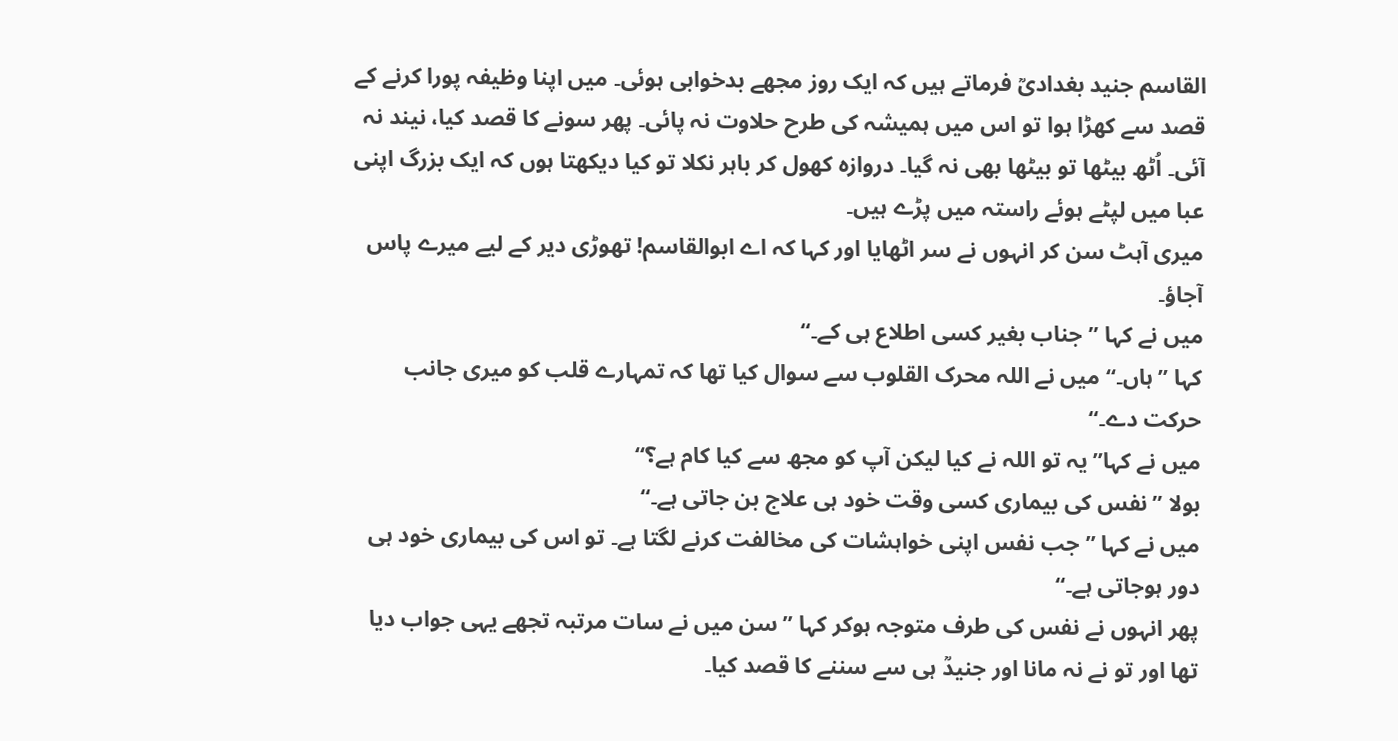القاسم جنید بغدادیؒ فرماتے ہیں کہ ایک روز مجھے بدخوابی ہوئی۔ میں اپنا وظیفہ پورا کرنے کے قصد سے کھڑا ہوا تو اس میں ہمیشہ کی طرح حلاوت نہ پائی۔ پھر سونے کا قصد کیا، نیند نہ آئی۔ اُٹھ بیٹھا تو بیٹھا بھی نہ گیا۔ دروازہ کھول کر باہر نکلا تو کیا دیکھتا ہوں کہ ایک بزرگ اپنی عبا میں لپٹے ہوئے راستہ میں پڑے ہیں۔
میری آہٹ سن کر انہوں نے سر اٹھایا اور کہا کہ اے ابوالقاسم! تھوڑی دیر کے لیے میرے پاس آجاؤ۔
میں نے کہا ”جناب بغیر کسی اطلاع ہی کے۔“
کہا ”ہاں۔“ میں نے اللہ محرک القلوب سے سوال کیا تھا کہ تمہارے قلب کو میری جانب حرکت دے۔“
میں نے کہا”یہ تو اللہ نے کیا لیکن آپ کو مجھ سے کیا کام ہے؟“
بولا ”نفس کی بیماری کسی وقت خود ہی علاج بن جاتی ہے۔“
میں نے کہا ”جب نفس اپنی خواہشات کی مخالفت کرنے لگتا ہے۔ تو اس کی بیماری خود ہی دور ہوجاتی ہے۔“
پھر انہوں نے نفس کی طرف متوجہ ہوکر کہا ”سن میں نے سات مرتبہ تجھے یہی جواب دیا تھا اور تو نے نہ مانا اور جنیدؒ ہی سے سننے کا قصد کیا۔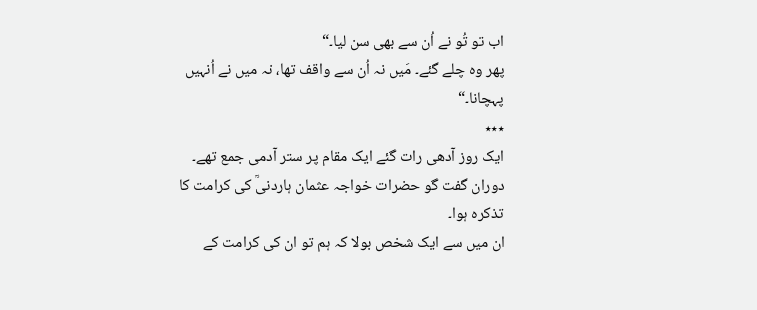اب تو تُو نے اُن سے بھی سن لیا۔“
پھر وہ چلے گئے۔ مَیں نہ اُن سے واقف تھا، نہ میں نے اُنہیں پہچانا۔“
٭٭٭
ایک روز آدھی رات گئے ایک مقام پر ستر آدمی جمع تھے۔ دوران گفت گو حضرات خواجہ عثمان ہاردنیؒ کی کرامت کا تذکرہ ہوا۔
ان میں سے ایک شخص بولا کہ ہم تو ان کی کرامت کے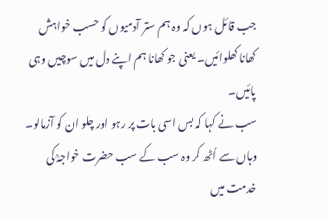جب قائل ہوں کہ وہ ہم ستر آدمیوں کو حسب خواہش کھانا کھلوائیں۔ یعنی جو کھانا ہم اپنے دل میں سوچیں وہی پائیں۔
سب نے کہا کہ بس اسی بات پر رہو اور چلو ان کو آزمالو۔ وہاں سے اُٹھ کر وہ سب کے سب حضرت خواجہؒ کی خدمت میں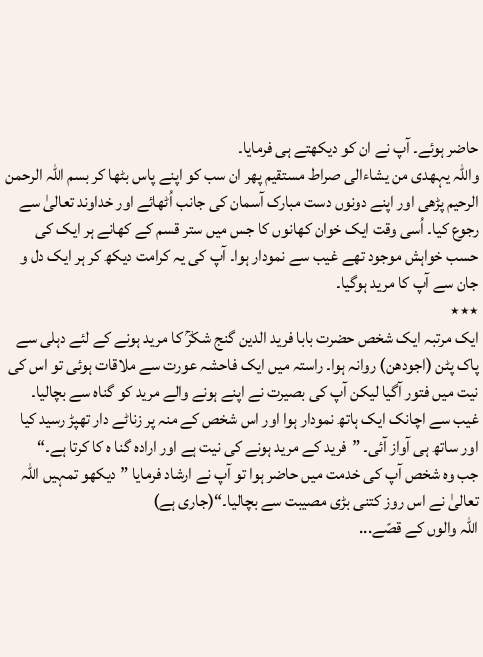حاضر ہوئے۔ آپ نے ان کو دیکھتے ہی فرمایا۔
واللہ یہھدی من یشاءالی صراط مستقیم پھر ان سب کو اپنے پاس بٹھا کر بسم اللہ الرحمن الرحیم پڑھی اور اپنے دونوں دست مبارک آسمان کی جانب اُٹھائے اور خداوند تعالیٰ سے رجوع کیا۔ اُسی وقت ایک خوان کھانوں کا جس میں ستر قسم کے کھانے ہر ایک کی حسب خواہش موجود تھے غیب سے نمودار ہوا۔ آپ کی یہ کرامت دیکھ کر ہر ایک دل و جان سے آپ کا مرید ہوگیا۔
٭٭٭
ایک مرتبہ ایک شخص حضرت بابا فرید الدین گنج شکرؒ کا مرید ہونے کے لئے دہلی سے پاک پٹن (اجودھن) روانہ ہوا۔ راستہ میں ایک فاحشہ عورت سے ملاقات ہوئی تو اس کی نیت میں فتور آگیا لیکن آپ کی بصیرت نے اپنے ہونے والے مرید کو گناہ سے بچالیا۔
غیب سے اچانک ایک ہاتھ نمودار ہوا اور اس شخص کے منہ پر زناٹے دار تھپڑ رسید کیا اور ساتھ ہی آواز آئی۔ ”فرید کے مرید ہونے کی نیت ہے اور ارادہ گنا ہ کا کرتا ہے۔“
جب وہ شخص آپ کی خدمت میں حاضر ہوا تو آپ نے ارشاد فرمایا ”دیکھو تمہیں اللہ تعالیٰ نے اس روز کتنی بڑی مصیبت سے بچالیا۔“(جاری ہے)
اللہ والوں کے قصّے...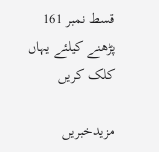قسط نمبر 161 پڑھنے کیلئے یہاں کلک کریں

مزیدخبریں